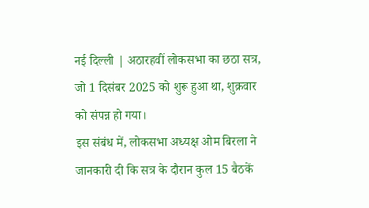नई दिल्ली | अठारहवीं लोकसभा का छठा सत्र, जो 1 दिसंबर 2025 को शुरू हुआ था, शुक्रवार को संपन्न हो गया।
इस संबंध में, लोकसभा अध्यक्ष ओम बिरला ने जानकारी दी कि सत्र के दौरान कुल 15 बैठकें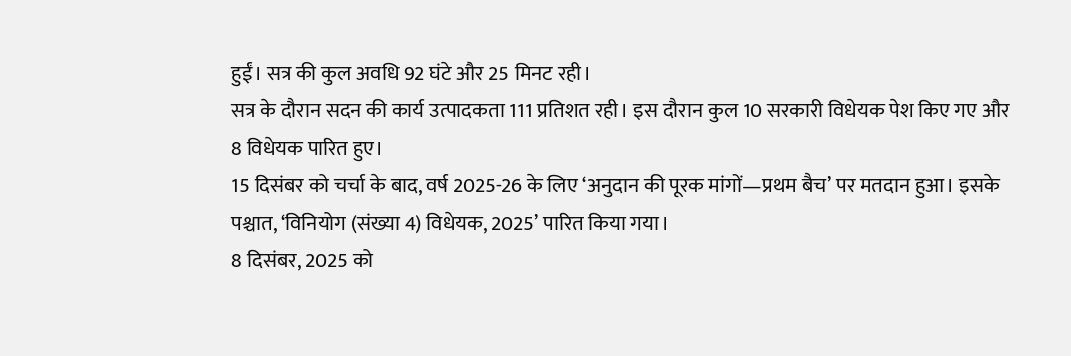हुईं। सत्र की कुल अवधि 92 घंटे और 25 मिनट रही।
सत्र के दौरान सदन की कार्य उत्पादकता 111 प्रतिशत रही। इस दौरान कुल 10 सरकारी विधेयक पेश किए गए और 8 विधेयक पारित हुए।
15 दिसंबर को चर्चा के बाद, वर्ष 2025-26 के लिए ‘अनुदान की पूरक मांगों—प्रथम बैच’ पर मतदान हुआ। इसके पश्चात, ‘विनियोग (संख्या 4) विधेयक, 2025’ पारित किया गया।
8 दिसंबर, 2025 को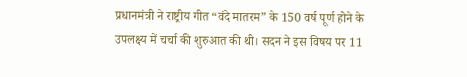प्रधानमंत्री ने राष्ट्रीय गीत “वंदे मातरम” के 150 वर्ष पूर्ण होने के उपलक्ष्य में चर्चा की शुरुआत की थी। सदन ने इस विषय पर 11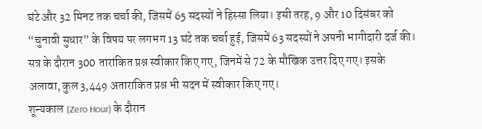घंटे और 32 मिनट तक चर्चा की, जिसमें 65 सदस्यों ने हिस्सा लिया। इसी तरह, 9 और 10 दिसंबर को “चुनावी सुधार” के विषय पर लगभग 13 घंटे तक चर्चा हुई, जिसमें 63 सदस्यों ने अपनी भागीदारी दर्ज की।
सत्र के दौरान 300 तारांकित प्रश्न स्वीकार किए गए, जिनमें से 72 के मौखिक उत्तर दिए गए। इसके अलावा, कुल 3,449 अतारांकित प्रश्न भी सदन में स्वीकार किए गए।
शून्यकाल (Zero Hour) के दौरान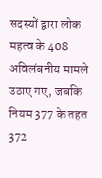सदस्यों द्वारा लोक महत्व के 408 अविलंबनीय मामले उठाए गए, जबकि नियम 377 के तहत 372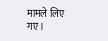मामले लिए गए।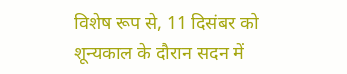विशेष रूप से, 11 दिसंबर को शून्यकाल के दौरान सदन में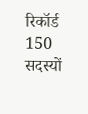रिकॉर्ड 150 सदस्यों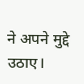ने अपने मुद्दे उठाए।